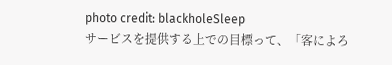photo credit: blackholeSleep
サービスを提供する上での目標って、「客によろ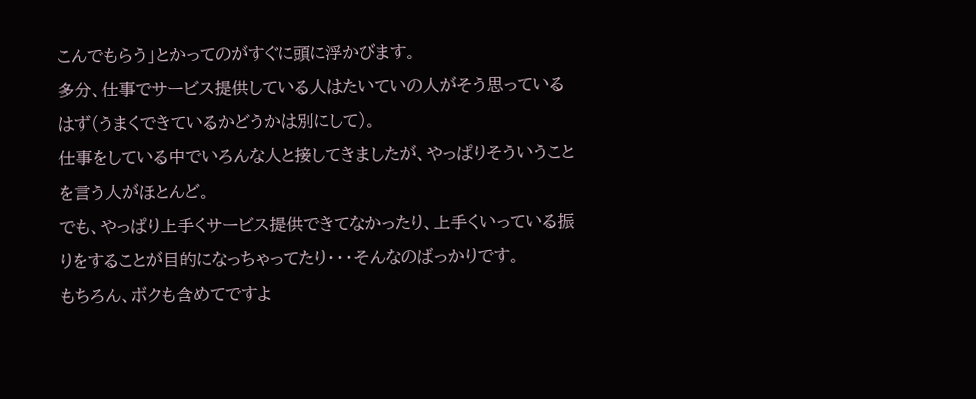こんでもらう」とかってのがすぐに頭に浮かびます。
多分、仕事でサービス提供している人はたいていの人がそう思っているはず(うまくできているかどうかは別にして)。
仕事をしている中でいろんな人と接してきましたが、やっぱりそういうことを言う人がほとんど。
でも、やっぱり上手くサービス提供できてなかったり、上手くいっている振りをすることが目的になっちゃってたり・・・そんなのばっかりです。
もちろん、ボクも含めてですよ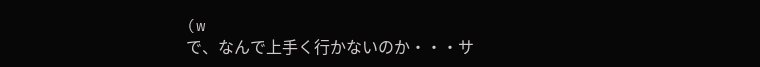(w
で、なんで上手く行かないのか・・・サ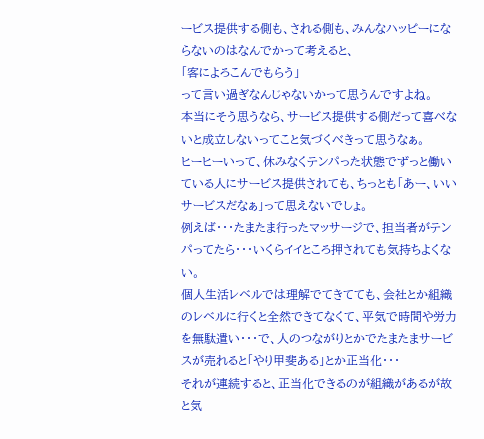ービス提供する側も、される側も、みんなハッピーにならないのはなんでかって考えると、
「客によろこんでもらう」
って言い過ぎなんじゃないかって思うんですよね。
本当にそう思うなら、サービス提供する側だって喜べないと成立しないってこと気づくべきって思うなぁ。
ヒーヒーいって、休みなくテンパった状態でずっと働いている人にサービス提供されても、ちっとも「あー、いいサービスだなぁ」って思えないでしょ。
例えば・・・たまたま行ったマッサージで、担当者がテンパってたら・・・いくらイイところ押されても気持ちよくない。
個人生活レベルでは理解でてきてても、会社とか組織のレベルに行くと全然できてなくて、平気で時間や労力を無駄遣い・・・で、人のつながりとかでたまたまサービスが売れると「やり甲斐ある」とか正当化・・・
それが連続すると、正当化できるのが組織があるが故と気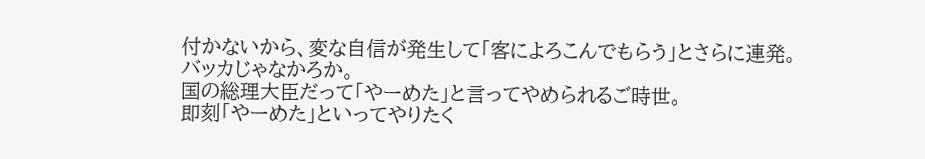付かないから、変な自信が発生して「客によろこんでもらう」とさらに連発。
バッカじゃなかろか。
国の総理大臣だって「やーめた」と言ってやめられるご時世。
即刻「やーめた」といってやりたく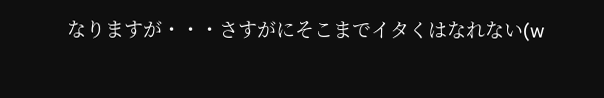なりますが・・・さすがにそこまでイタくはなれない(w